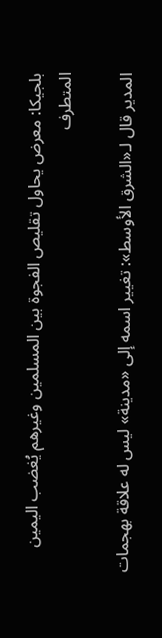بلجيكا: معرض يحاول تقليص الفجوة بين المسلمين وغيرهم يُغضب اليمين المتطرف

المدير قال لـ«الشرق الأوسط»: تغيير اسمه إلى «مدينة» ليس له علاقة بهجمات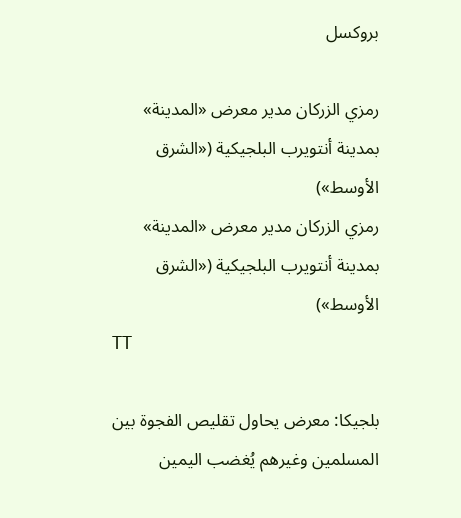بروكسل

رمزي الزركان مدير معرض «المدينة» بمدينة أنتويرب البلجيكية («الشرق الأوسط»)
رمزي الزركان مدير معرض «المدينة» بمدينة أنتويرب البلجيكية («الشرق الأوسط»)
TT

بلجيكا: معرض يحاول تقليص الفجوة بين المسلمين وغيرهم يُغضب اليمين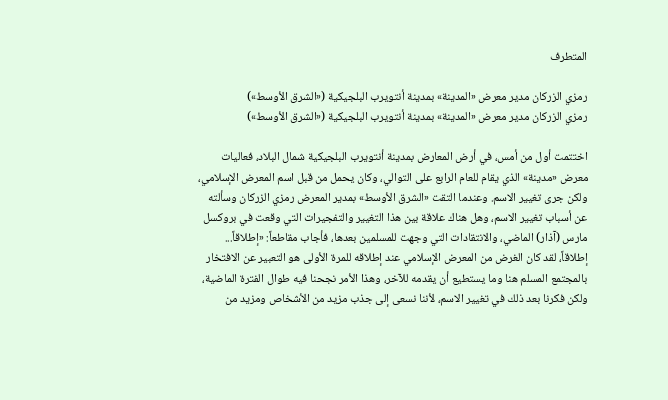المتطرف

رمزي الزركان مدير معرض «المدينة» بمدينة أنتويرب البلجيكية («الشرق الأوسط»)
رمزي الزركان مدير معرض «المدينة» بمدينة أنتويرب البلجيكية («الشرق الأوسط»)

اختتمت أول من أمس، في أرض المعارض بمدينة أنتويرب البلجيكية شمال البلاد، فعاليات معرض «مدينة» الذي يقام للعام الرابع على التوالي، وكان يحمل من قبل اسم المعرض الإسلامي، ولكن جرى تغيير الاسم. وعندما التقت «الشرق الأوسط» بمدير المعرض رمزي الزركان وسألته عن أسباب تغيير الاسم، وهل هناك علاقة بين هذا التغيير والتفجيرات التي وقعت في بروكسل مارس (آذار) الماضي، والانتقادات التي وجهت للمسلمين بعدها، فأجاب مقاطعاً: «إطلاقاً... إطلاقاً، لقد كان الغرض من المعرض الإسلامي عند إطلاقه للمرة الأولى هو التعبير عن الافتخار بالمجتمع المسلم هنا وما يستطيع أن يقدمه للآخر، وهذا الأمر نجحنا فيه طوال الفترة الماضية، ولكن فكرنا بعد ذلك في تغيير الاسم، لأننا نسعى إلى جذب مزيد من الأشخاص ومزيد من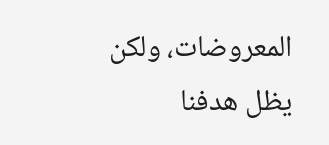المعروضات، ولكن يظل هدفنا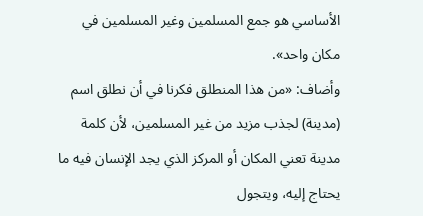الأساسي هو جمع المسلمين وغير المسلمين في مكان واحد».
وأضاف: «من هذا المنطلق فكرنا في أن نطلق اسم (مدينة) لجذب مزيد من غير المسلمين، لأن كلمة مدينة تعني المكان أو المركز الذي يجد الإنسان فيه ما يحتاج إليه، ويتجول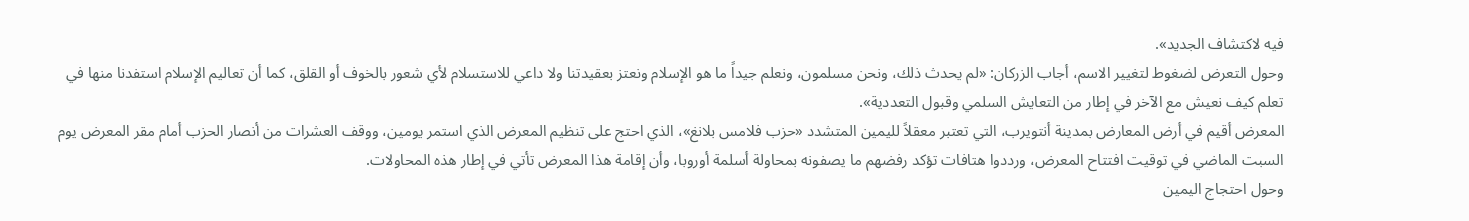فيه لاكتشاف الجديد».
وحول التعرض لضغوط لتغيير الاسم، أجاب الزركان: «لم يحدث ذلك، ونحن مسلمون، ونعلم جيداً ما هو الإسلام ونعتز بعقيدتنا ولا داعي للاستسلام لأي شعور بالخوف أو القلق، كما أن تعاليم الإسلام استفدنا منها في تعلم كيف نعيش مع الآخر في إطار من التعايش السلمي وقبول التعددية».
المعرض أقيم في أرض المعارض بمدينة أنتويرب، التي تعتبر معقلاً لليمين المتشدد «حزب فلامس بلانغ»، الذي احتج على تنظيم المعرض الذي استمر يومين، ووقف العشرات من أنصار الحزب أمام مقر المعرض يوم السبت الماضي في توقيت افتتاح المعرض، ورددوا هتافات تؤكد رفضهم ما يصفونه بمحاولة أسلمة أوروبا، وأن إقامة هذا المعرض تأتي في إطار هذه المحاولات.
وحول احتجاج اليمين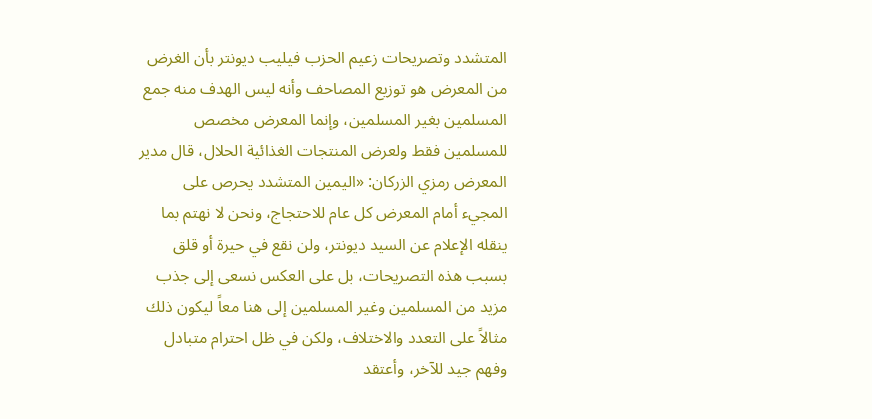المتشدد وتصريحات زعيم الحزب فيليب ديونتر بأن الغرض من المعرض هو توزيع المصاحف وأنه ليس الهدف منه جمع المسلمين بغير المسلمين، وإنما المعرض مخصص للمسلمين فقط ولعرض المنتجات الغذائية الحلال، قال مدير المعرض رمزي الزركان: «اليمين المتشدد يحرص على المجيء أمام المعرض كل عام للاحتجاج، ونحن لا نهتم بما ينقله الإعلام عن السيد ديونتر، ولن نقع في حيرة أو قلق بسبب هذه التصريحات، بل على العكس نسعى إلى جذب مزيد من المسلمين وغير المسلمين إلى هنا معاً ليكون ذلك مثالاً على التعدد والاختلاف، ولكن في ظل احترام متبادل وفهم جيد للآخر، وأعتقد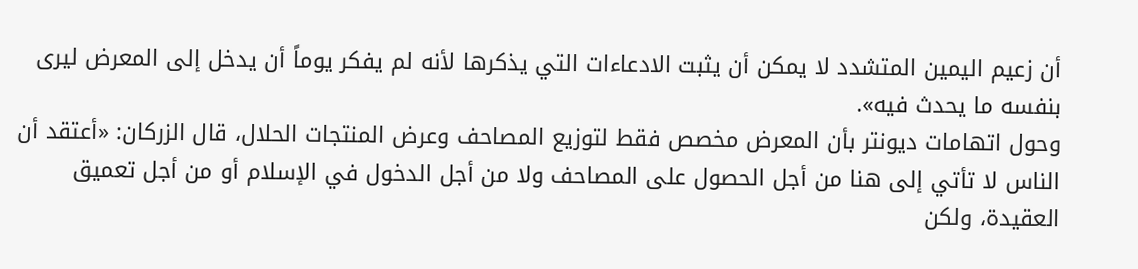أن زعيم اليمين المتشدد لا يمكن أن يثبت الادعاءات التي يذكرها لأنه لم يفكر يوماً أن يدخل إلى المعرض ليرى بنفسه ما يحدث فيه».
وحول اتهامات ديونتر بأن المعرض مخصص فقط لتوزيع المصاحف وعرض المنتجات الحلال، قال الزركان: «أعتقد أن الناس لا تأتي إلى هنا من أجل الحصول على المصاحف ولا من أجل الدخول في الإسلام أو من أجل تعميق العقيدة، ولكن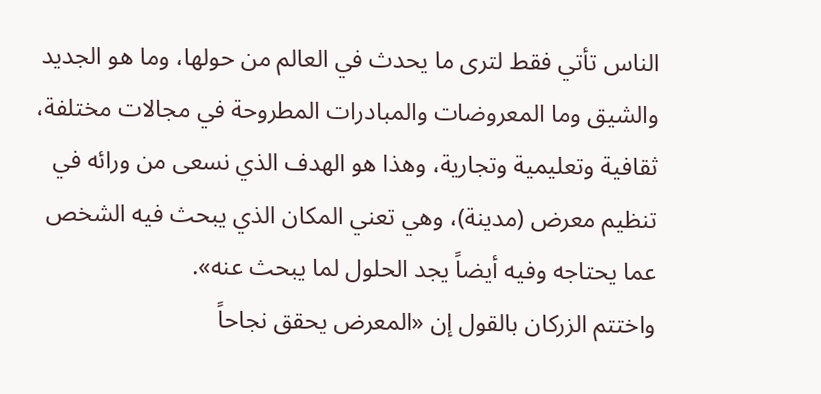الناس تأتي فقط لترى ما يحدث في العالم من حولها، وما هو الجديد والشيق وما المعروضات والمبادرات المطروحة في مجالات مختلفة، ثقافية وتعليمية وتجارية، وهذا هو الهدف الذي نسعى من ورائه في تنظيم معرض (مدينة)، وهي تعني المكان الذي يبحث فيه الشخص عما يحتاجه وفيه أيضاً يجد الحلول لما يبحث عنه».
واختتم الزركان بالقول إن «المعرض يحقق نجاحاً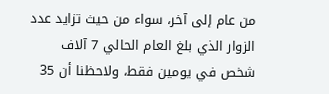من عام إلى آخر، سواء من حيث تزايد عدد الزوار الذي بلغ العام الحالي 7 آلاف شخص في يومين فقط، ولاحظنا أن 35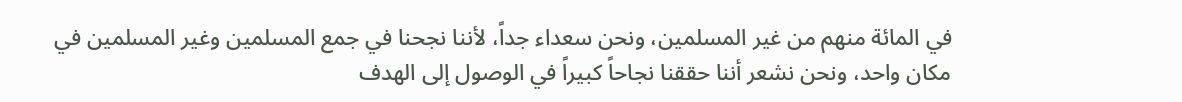في المائة منهم من غير المسلمين، ونحن سعداء جداً، لأننا نجحنا في جمع المسلمين وغير المسلمين في مكان واحد، ونحن نشعر أننا حققنا نجاحاً كبيراً في الوصول إلى الهدف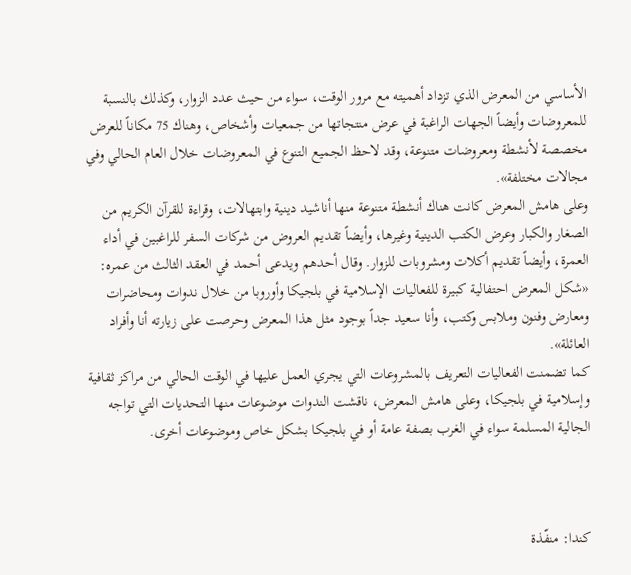الأساسي من المعرض الذي تزداد أهميته مع مرور الوقت، سواء من حيث عدد الزوار، وكذلك بالنسبة للمعروضات وأيضاً الجهات الراغبة في عرض منتجاتها من جمعيات وأشخاص، وهناك 75 مكاناً للعرض مخصصة لأنشطة ومعروضات متنوعة، وقد لاحظ الجميع التنوع في المعروضات خلال العام الحالي وفي مجالات مختلفة».
وعلى هامش المعرض كانت هناك أنشطة متنوعة منها أناشيد دينية وابتهالات، وقراءة للقرآن الكريم من الصغار والكبار وعرض الكتب الدينية وغيرها، وأيضاً تقديم العروض من شركات السفر للراغبين في أداء العمرة، وأيضاً تقديم أكلات ومشروبات للزوار. وقال أحدهم ويدعى أحمد في العقد الثالث من عمره: «شكل المعرض احتفالية كبيرة للفعاليات الإسلامية في بلجيكا وأوروبا من خلال ندوات ومحاضرات ومعارض وفنون وملابس وكتب، وأنا سعيد جداً بوجود مثل هذا المعرض وحرصت على زيارته أنا وأفراد العائلة».
كما تضمنت الفعاليات التعريف بالمشروعات التي يجري العمل عليها في الوقت الحالي من مراكز ثقافية وإسلامية في بلجيكا، وعلى هامش المعرض، ناقشت الندوات موضوعات منها التحديات التي تواجه الجالية المسلمة سواء في الغرب بصفة عامة أو في بلجيكا بشكل خاص وموضوعات أخرى.



كندا: منفّذة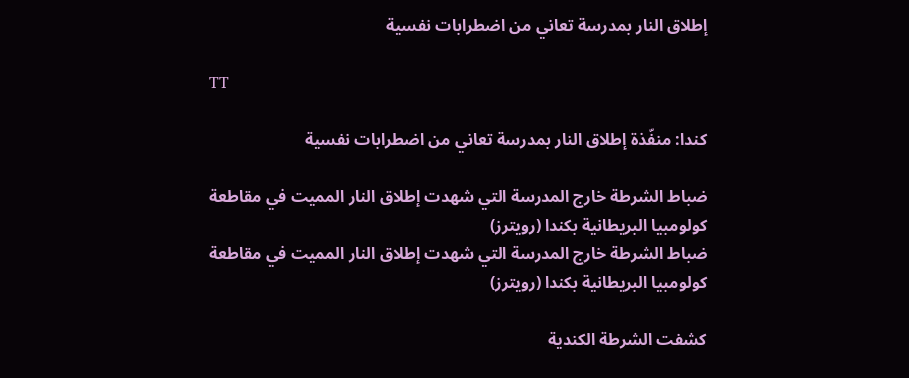إطلاق النار بمدرسة تعاني من اضطرابات نفسية

TT

كندا: منفّذة إطلاق النار بمدرسة تعاني من اضطرابات نفسية

ضباط الشرطة خارج المدرسة التي شهدت إطلاق النار المميت في مقاطعة كولومبيا البريطانية بكندا (رويترز)
ضباط الشرطة خارج المدرسة التي شهدت إطلاق النار المميت في مقاطعة كولومبيا البريطانية بكندا (رويترز)

كشفت الشرطة الكندية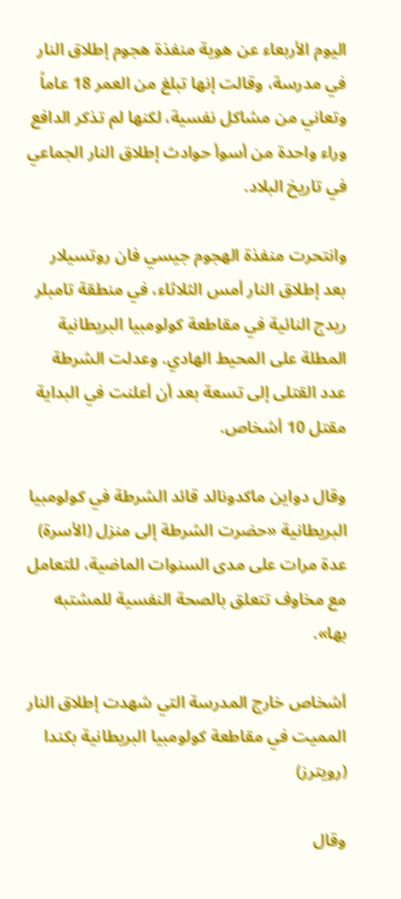اليوم الأربعاء عن هوية منفذة هجوم إطلاق النار في مدرسة، وقالت إنها تبلغ من العمر 18 عاماً وتعاني من مشاكل نفسية، لكنها لم تذكر الدافع وراء واحدة من أسوأ حوادث إطلاق النار الجماعي في تاريخ البلاد.

وانتحرت منفذة الهجوم جيسي فان روتسيلار بعد إطلاق النار أمس الثلاثاء، في منطقة تامبلر ريدج النائية في مقاطعة كولومبيا البريطانية المطلة على المحيط الهادي. وعدلت الشرطة عدد القتلى إلى تسعة بعد أن أعلنت في البداية مقتل 10 أشخاص.

وقال دواين ماكدونالد قائد الشرطة في كولومبيا البريطانية «حضرت الشرطة إلى منزل (الأسرة) عدة مرات على مدى السنوات الماضية، للتعامل مع مخاوف تتعلق بالصحة النفسية للمشتبه بها».

أشخاص خارج المدرسة التي شهدت إطلاق النار المميت في مقاطعة كولومبيا البريطانية بكندا (رويترز)

وقال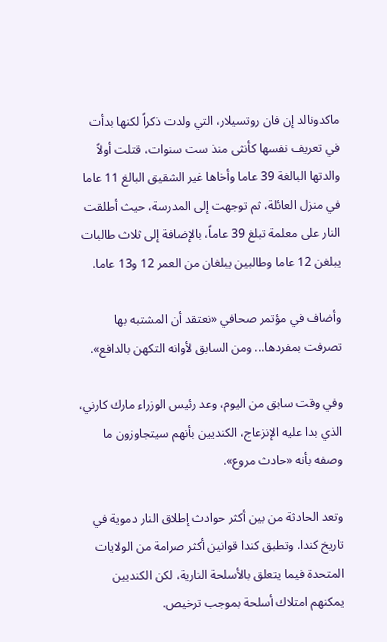ماكدونالد إن فان روتسيلار، التي ولدت ذكراً لكنها بدأت في تعريف نفسها كأنثى منذ ست سنوات، قتلت أولاً والدتها البالغة 39 عاما وأخاها غير الشقيق البالغ 11 عاما في منزل العائلة، ثم توجهت إلى المدرسة، حيث أطلقت النار على معلمة تبلغ 39 عاماً، بالإضافة إلى ثلاث طالبات يبلغن 12 عاما وطالبين يبلغان من العمر 12 و13 عاما.

وأضاف في مؤتمر صحافي «نعتقد أن المشتبه بها تصرفت بمفردها... ومن السابق لأوانه التكهن بالدافع».

وفي وقت سابق من اليوم، وعد رئيس الوزراء مارك كارني، الذي بدا عليه الإنزعاج، الكنديين بأنهم سيتجاوزون ما وصفه بأنه «حادث مروع».

وتعد الحادثة من بين أكثر حوادث إطلاق النار دموية في تاريخ كندا. وتطبق كندا قوانين أكثر صرامة من الولايات المتحدة فيما يتعلق بالأسلحة النارية، لكن الكنديين يمكنهم امتلاك أسلحة بموجب ترخيص.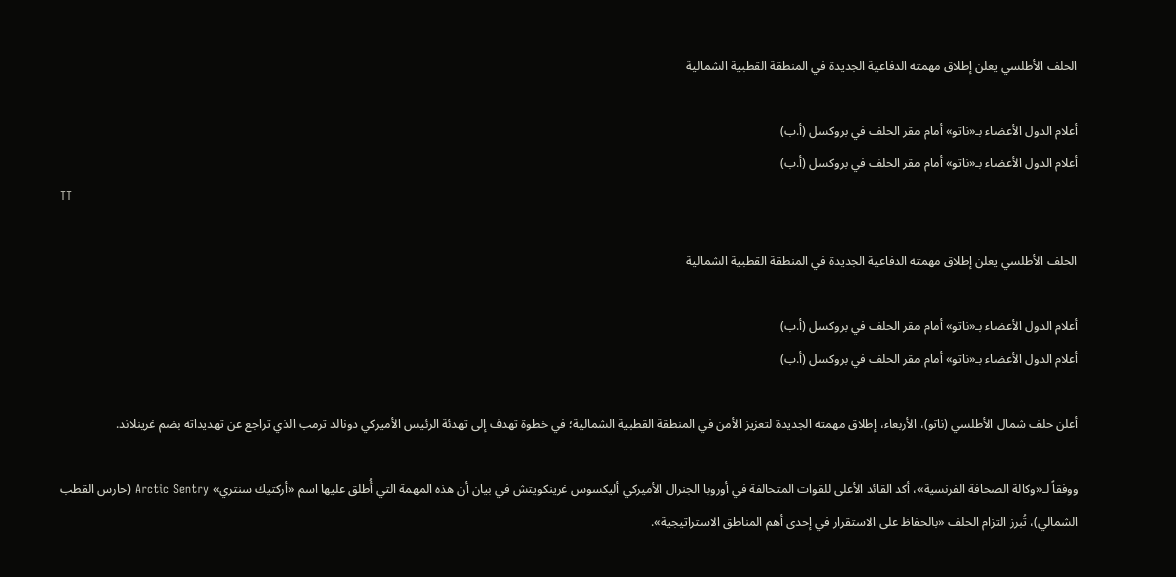الحلف الأطلسي يعلن إطلاق مهمته الدفاعية الجديدة في المنطقة القطبية الشمالية

أعلام الدول الأعضاء بـ«ناتو» أمام مقر الحلف في بروكسل (أ.ب)
أعلام الدول الأعضاء بـ«ناتو» أمام مقر الحلف في بروكسل (أ.ب)
TT

الحلف الأطلسي يعلن إطلاق مهمته الدفاعية الجديدة في المنطقة القطبية الشمالية

أعلام الدول الأعضاء بـ«ناتو» أمام مقر الحلف في بروكسل (أ.ب)
أعلام الدول الأعضاء بـ«ناتو» أمام مقر الحلف في بروكسل (أ.ب)

أعلن حلف شمال الأطلسي (ناتو)، الأربعاء، إطلاق مهمته الجديدة لتعزيز الأمن في المنطقة القطبية الشمالية؛ في خطوة تهدف إلى تهدئة الرئيس الأميركي دونالد ترمب الذي تراجع عن تهديداته بضم غرينلاند.

ووفقاً لـ«وكالة الصحافة الفرنسية»، أكد القائد الأعلى للقوات المتحالفة في أوروبا الجنرال الأميركي أليكسوس غرينكويتش في بيان أن هذه المهمة التي أُطلق عليها اسم «أركتيك سنتري» Arctic Sentry (حارس القطب الشمالي)، تُبرز التزام الحلف «بالحفاظ على الاستقرار في إحدى أهم المناطق الاستراتيجية».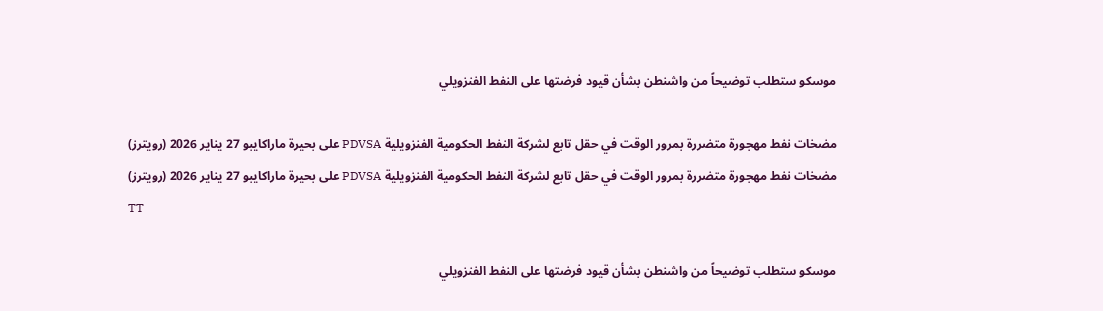موسكو ستطلب توضيحاً من واشنطن بشأن قيود فرضتها على النفط الفنزويلي

مضخات نفط مهجورة متضررة بمرور الوقت في حقل تابع لشركة النفط الحكومية الفنزويلية PDVSA على بحيرة ماراكايبو 27 يناير 2026 (رويترز)
مضخات نفط مهجورة متضررة بمرور الوقت في حقل تابع لشركة النفط الحكومية الفنزويلية PDVSA على بحيرة ماراكايبو 27 يناير 2026 (رويترز)
TT

موسكو ستطلب توضيحاً من واشنطن بشأن قيود فرضتها على النفط الفنزويلي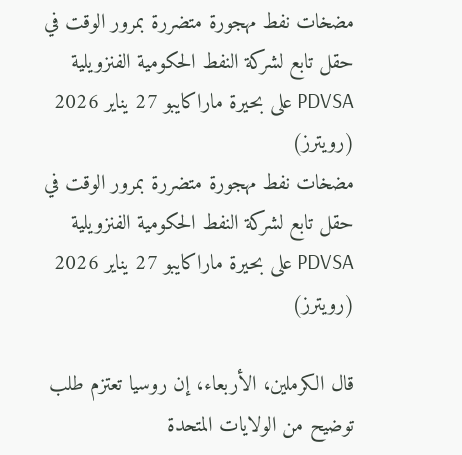مضخات نفط مهجورة متضررة بمرور الوقت في حقل تابع لشركة النفط الحكومية الفنزويلية PDVSA على بحيرة ماراكايبو 27 يناير 2026 (رويترز)
مضخات نفط مهجورة متضررة بمرور الوقت في حقل تابع لشركة النفط الحكومية الفنزويلية PDVSA على بحيرة ماراكايبو 27 يناير 2026 (رويترز)

قال الكرملين، الأربعاء، إن روسيا تعتزم طلب توضيح من الولايات المتحدة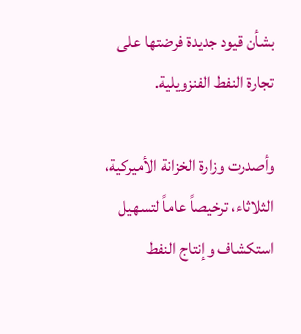بشأن قيود جديدة فرضتها على تجارة النفط الفنزويلية.

وأصدرت وزارة الخزانة الأميركية، الثلاثاء، ترخيصاً عاماً لتسهيل استكشاف وإنتاج النفط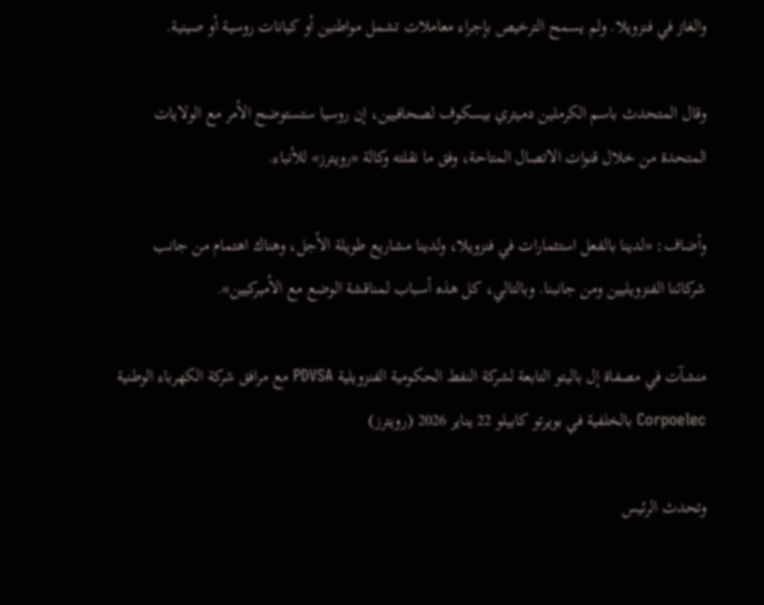والغاز في فنزويلا. ولم يسمح الترخيص بإجراء معاملات تشمل مواطنين أو كيانات روسية أو صينية.

وقال المتحدث باسم الكرملين دميتري بيسكوف لصحافيين، إن روسيا ستستوضح الأمر مع الولايات المتحدة من خلال قنوات الاتصال المتاحة، وفق ما نقلته وكالة «رويترز» للأنباء.

وأضاف: «لدينا بالفعل استثمارات في فنزويلا، ولدينا مشاريع طويلة الأجل، وهناك اهتمام من جانب شركائنا الفنزويليين ومن جانبنا. وبالتالي، كل هذه أسباب لمناقشة الوضع مع الأميركيين».

منشآت في مصفاة إل باليتو التابعة لشركة النفط الحكومية الفنزويلية PDVSA مع مرافق شركة الكهرباء الوطنية Corpoelec بالخلفية في بويرتو كابيلو 22 يناير 2026 (رويترز)

وتحدث الرئيس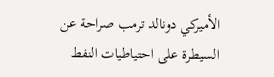الأميركي دونالد ترمب صراحة عن السيطرة على احتياطيات النفط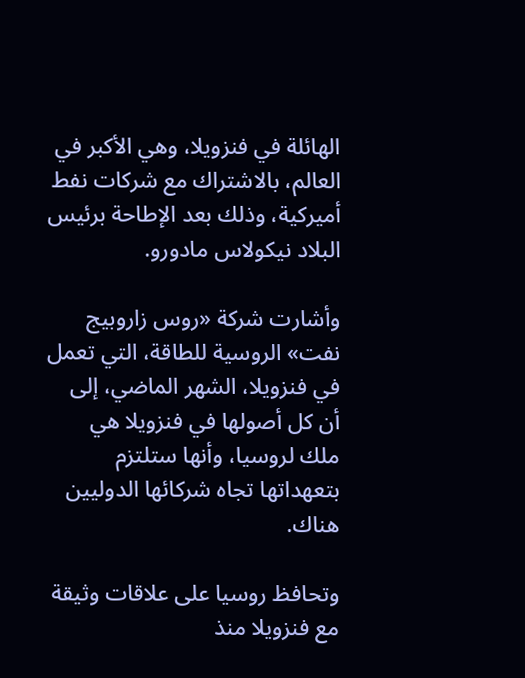الهائلة في فنزويلا، وهي الأكبر في العالم، بالاشتراك مع شركات نفط أميركية، وذلك بعد الإطاحة برئيس البلاد نيكولاس مادورو.

وأشارت شركة «روس زاروبيج نفت» الروسية للطاقة، التي تعمل في فنزويلا، الشهر الماضي، إلى أن كل أصولها في فنزويلا هي ملك لروسيا، وأنها ستلتزم بتعهداتها تجاه شركائها الدوليين هناك.

وتحافظ روسيا على علاقات وثيقة مع فنزويلا منذ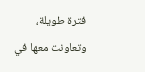فترة طويلة، وتعاونت معها في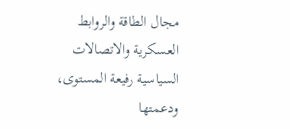مجال الطاقة والروابط العسكرية والاتصالات السياسية رفيعة المستوى، ودعمتها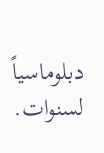دبلوماسياً لسنوات.